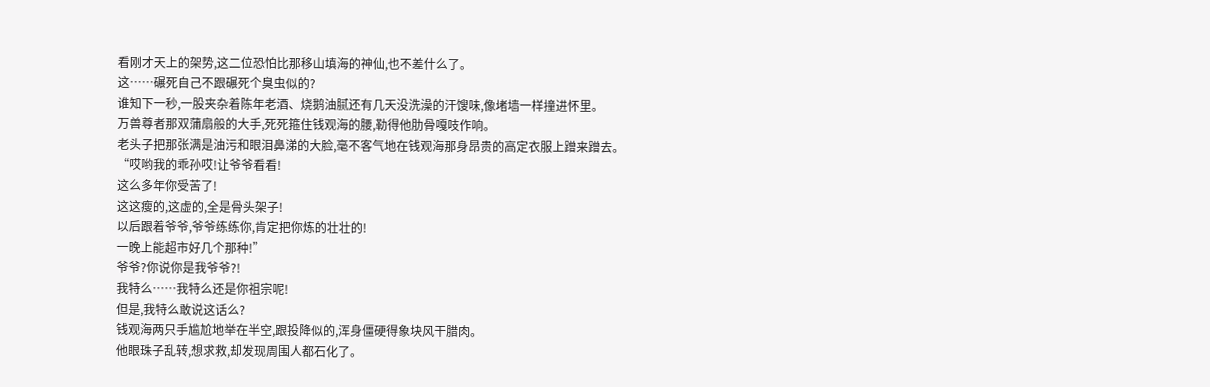看刚才天上的架势,这二位恐怕比那移山填海的神仙,也不差什么了。
这……碾死自己不跟碾死个臭虫似的?
谁知下一秒,一股夹杂着陈年老酒、烧鹅油腻还有几天没洗澡的汗馊味,像堵墙一样撞进怀里。
万兽尊者那双蒲扇般的大手,死死箍住钱观海的腰,勒得他肋骨嘎吱作响。
老头子把那张满是油污和眼泪鼻涕的大脸,毫不客气地在钱观海那身昂贵的高定衣服上蹭来蹭去。
“哎哟我的乖孙哎!让爷爷看看!
这么多年你受苦了!
这这瘦的,这虚的,全是骨头架子!
以后跟着爷爷,爷爷练练你,肯定把你炼的壮壮的!
一晚上能超市好几个那种!”
爷爷?你说你是我爷爷?!
我特么……我特么还是你祖宗呢!
但是,我特么敢说这话么?
钱观海两只手尴尬地举在半空,跟投降似的,浑身僵硬得象块风干腊肉。
他眼珠子乱转,想求救,却发现周围人都石化了。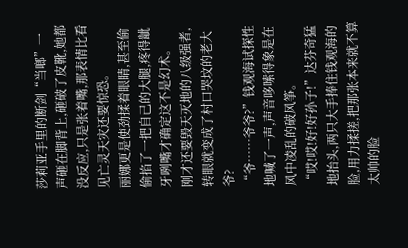莎莉亚手里的断剑“当啷”一声砸在脚背上,砸破了皮靴,她都没反应,只是张着嘴,那表情比看见亡灵天灾还要惊恐。
丽娜更是使劲揉着眼睛,甚至偷偷掐了一把自己的大腿,疼得龇牙咧嘴才确定这不是幻术。
刚才还要毁天灭地的八级强者,转眼就变成了村口哭坟的老大爷?
“爷……爷爷?”钱观海试探性地喊了一声,声音哆嗦得象是在风中凌乱的破风筝。
“哎!哎!好!好孙子!”达芬奇猛地抬头,两只大手捧住钱观海的脸,用力揉搓,把那张本来就不算太帅的脸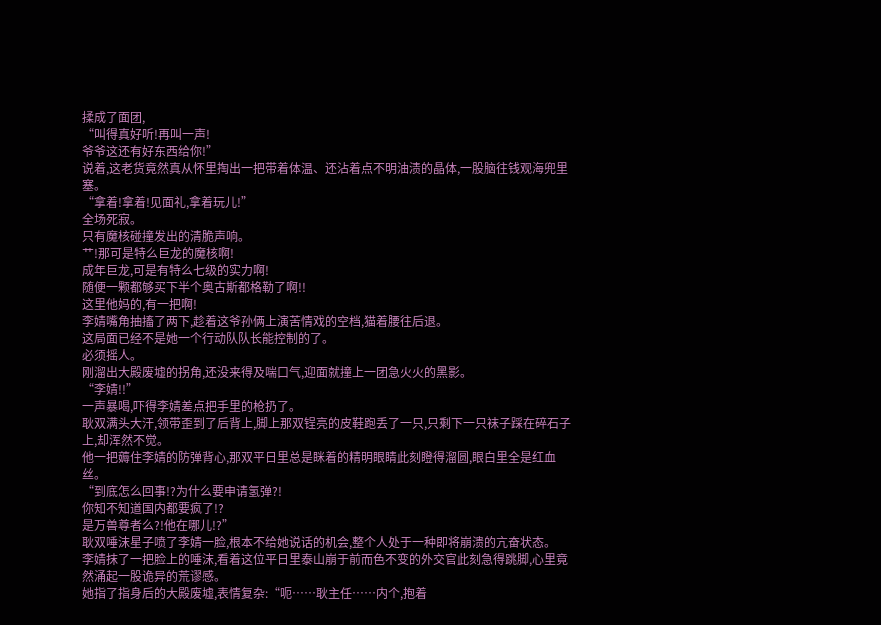揉成了面团,
“叫得真好听!再叫一声!
爷爷这还有好东西给你!”
说着,这老货竟然真从怀里掏出一把带着体温、还沾着点不明油渍的晶体,一股脑往钱观海兜里塞。
“拿着!拿着!见面礼,拿着玩儿!”
全场死寂。
只有魔核碰撞发出的清脆声响。
艹!那可是特么巨龙的魔核啊!
成年巨龙,可是有特么七级的实力啊!
随便一颗都够买下半个奥古斯都格勒了啊!!
这里他妈的,有一把啊!
李婧嘴角抽搐了两下,趁着这爷孙俩上演苦情戏的空档,猫着腰往后退。
这局面已经不是她一个行动队队长能控制的了。
必须摇人。
刚溜出大殿废墟的拐角,还没来得及喘口气,迎面就撞上一团急火火的黑影。
“李婧!!”
一声暴喝,吓得李婧差点把手里的枪扔了。
耿双满头大汗,领带歪到了后背上,脚上那双锃亮的皮鞋跑丢了一只,只剩下一只袜子踩在碎石子上,却浑然不觉。
他一把薅住李婧的防弹背心,那双平日里总是眯着的精明眼睛此刻瞪得溜圆,眼白里全是红血丝。
“到底怎么回事!?为什么要申请氢弹?!
你知不知道国内都要疯了!?
是万兽尊者么?!他在哪儿!?”
耿双唾沫星子喷了李婧一脸,根本不给她说话的机会,整个人处于一种即将崩溃的亢奋状态。
李婧抹了一把脸上的唾沫,看着这位平日里泰山崩于前而色不变的外交官此刻急得跳脚,心里竟然涌起一股诡异的荒谬感。
她指了指身后的大殿废墟,表情复杂:“呃……耿主任……内个,抱着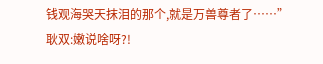钱观海哭天抹泪的那个,就是万兽尊者了……”
耿双:嫩说啥呀?!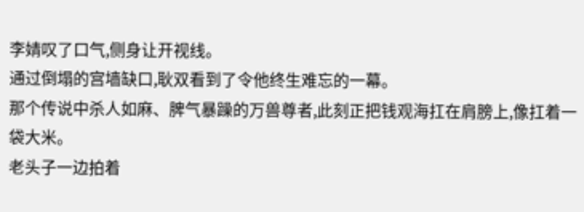李婧叹了口气,侧身让开视线。
通过倒塌的宫墙缺口,耿双看到了令他终生难忘的一幕。
那个传说中杀人如麻、脾气暴躁的万兽尊者,此刻正把钱观海扛在肩膀上,像扛着一袋大米。
老头子一边拍着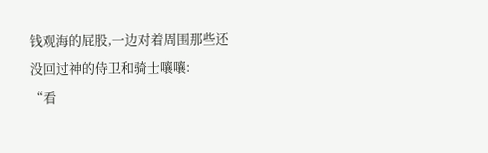钱观海的屁股,一边对着周围那些还没回过神的侍卫和骑士嚷嚷:
“看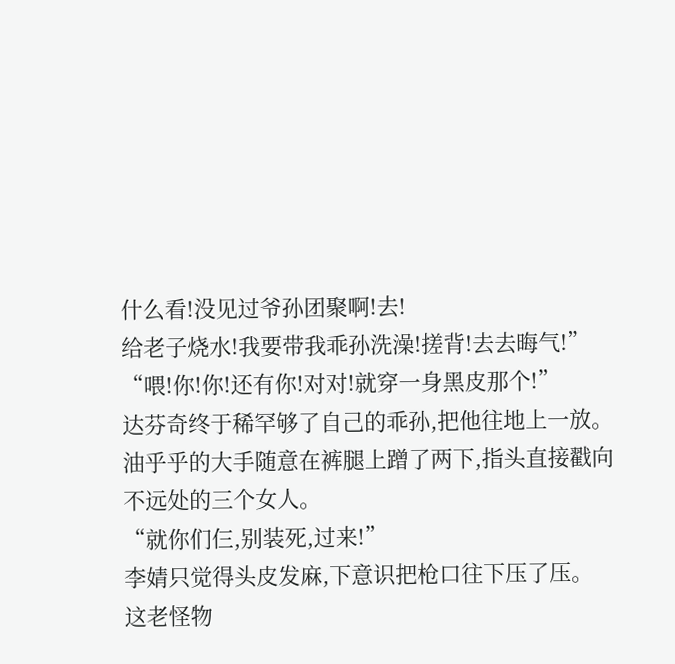什么看!没见过爷孙团聚啊!去!
给老子烧水!我要带我乖孙洗澡!搓背!去去晦气!”
“喂!你!你!还有你!对对!就穿一身黑皮那个!”
达芬奇终于稀罕够了自己的乖孙,把他往地上一放。
油乎乎的大手随意在裤腿上蹭了两下,指头直接戳向不远处的三个女人。
“就你们仨,别装死,过来!”
李婧只觉得头皮发麻,下意识把枪口往下压了压。
这老怪物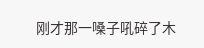刚才那一嗓子吼碎了木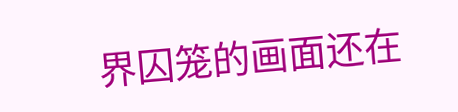界囚笼的画面还在